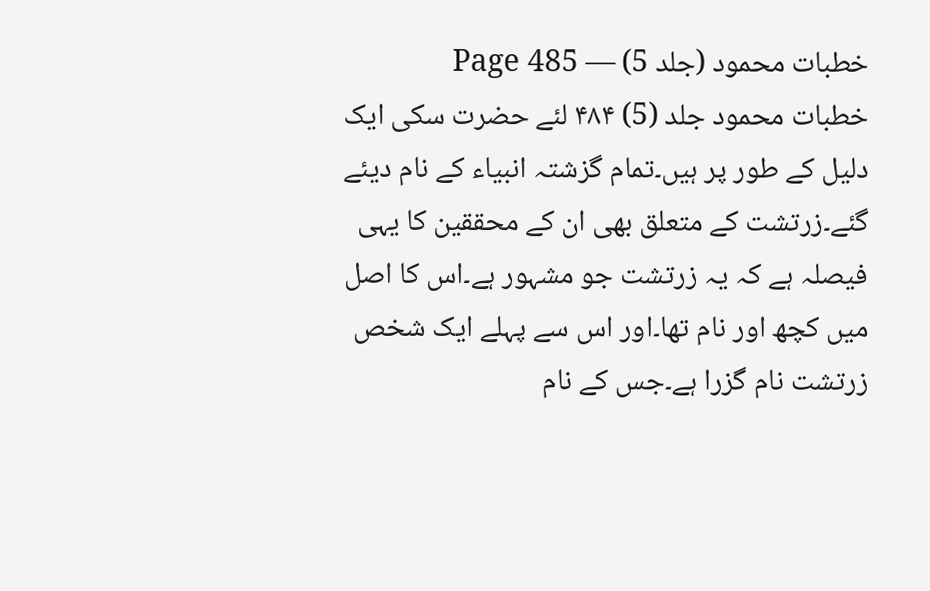خطبات محمود (جلد 5) — Page 485
خطبات محمود جلد (5) ۴۸۴ لئے حضرت سکی ایک دلیل کے طور پر ہیں۔تمام گزشتہ انبیاء کے نام دیئے گئے۔زرتشت کے متعلق بھی ان کے محققین کا یہی فیصلہ ہے کہ یہ زرتشت جو مشہور ہے۔اس کا اصل میں کچھ اور نام تھا۔اور اس سے پہلے ایک شخص زرتشت نام گزرا ہے۔جس کے نام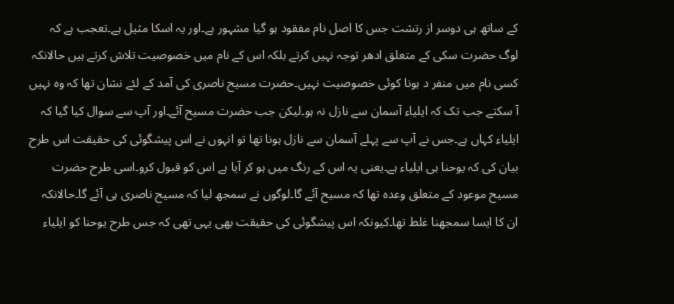کے ساتھ ہی دوسر از رتشت جس کا اصل نام مفقود ہو گیا مشہور ہے۔اور یہ اسکا مثیل ہے۔تعجب ہے کہ لوگ حضرت سکی کے متعلق ادھر توجہ نہیں کرتے بلکہ اس کے نام میں خصوصیت تلاش کرتے ہیں حالانکہ کسی نام میں منفر د ہونا کوئی خصوصیت نہیں۔حضرت مسیح ناصری کی آمد کے لئے نشان تھا کہ وہ نہیں آ سکتے جب تک کہ ایلیاء آسمان سے نازل نہ ہو۔لیکن جب حضرت مسیح آئے۔اور آپ سے سوال کیا گیا کہ ایلیاء کہاں ہے۔جس نے آپ سے پہلے آسمان سے نازل ہونا تھا تو انہوں نے اس پیشگوئی کی حقیقت اس طرح بیان کی کہ یوحنا ہی ایلیاء ہے۔یعنی یہ اس کے رنگ میں ہو کر آیا ہے اس کو قبول کرو۔اسی طرح حضرت مسیح موعود کے متعلق وعدہ تھا کہ مسیح آئے گا۔لوگوں نے سمجھ لیا کہ مسیح ناصری ہی آئے گا۔حالانکہ ان کا ایسا سمجھنا غلط تھا۔کیونکہ اس پیشگوئی کی حقیقت بھی یہی تھی کہ جس طرح یوحنا کو ایلیاء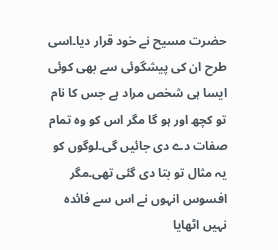حضرت مسیح نے خود قرار دیا۔اسی طرح ان کی پیشگوئی سے بھی کوئی ایسا ہی شخص مراد ہے جس کا نام تو کچھ اور ہو گا مگر اس کو وہ تمام صفات دے دی جائیں گی۔لوگوں کو یہ مثال تو بتا دی گئی تھی۔مگر افسوس انہوں نے اس سے فائدہ نہیں اٹھایا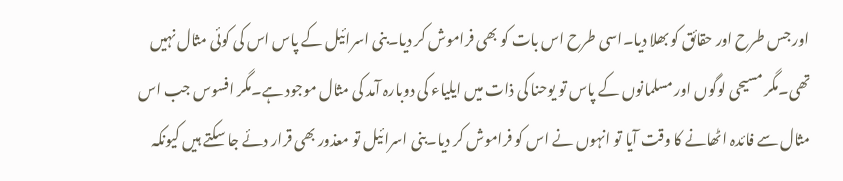اور جس طرح اور حقائق کو بھلا دیا۔اسی طرح اس بات کو بھی فراموش کر دیا۔بنی اسرائیل کے پاس اس کی کوئی مثال نہیں تھی۔مگر مسیحی لوگوں اور مسلمانوں کے پاس تو یوحنا کی ذات میں ایلیاء کی دوبارہ آمد کی مثال موجود ہے۔مگر افسوس جب اس مثال سے فائدہ اٹھانے کا وقت آیا تو انہوں نے اس کو فراموش کر دیا۔بنی اسرائیل تو معذور بھی قرار دئے جا سکتے ہیں کیونکہ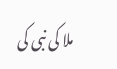ملا کی نبی کی